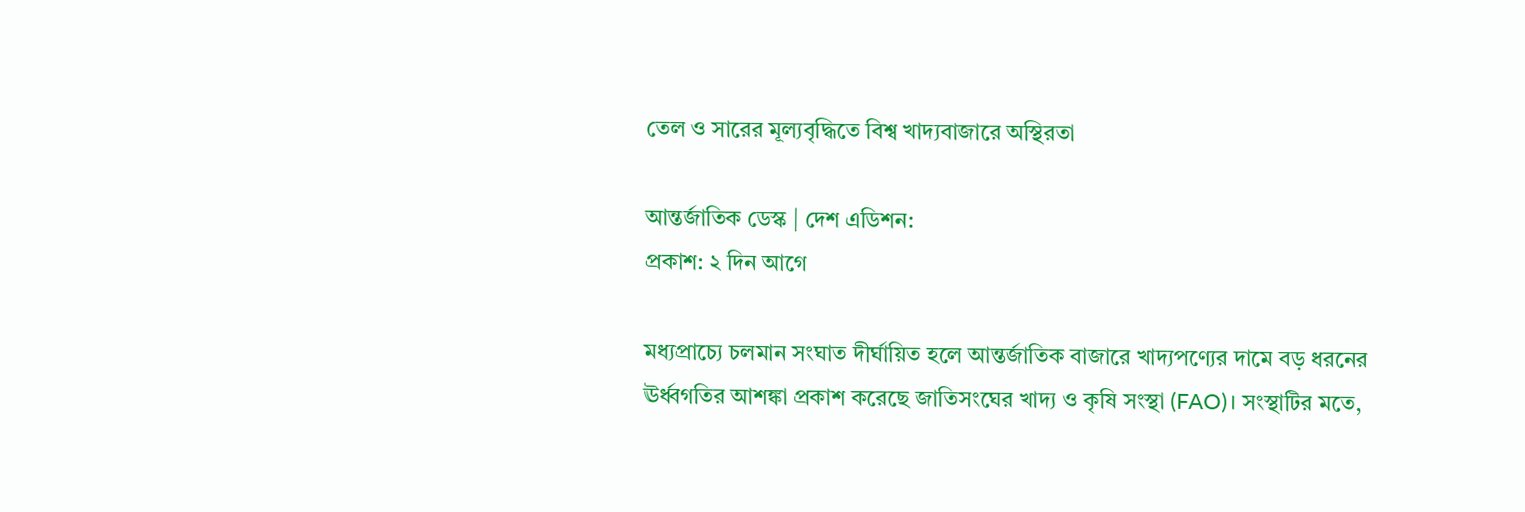তেল ও সারের মূল্যবৃদ্ধিতে বিশ্ব খাদ্যবাজারে অস্থিরতা

আন্তর্জাতিক ডেস্ক | দেশ এডিশন:
প্রকাশ: ২ দিন আগে

মধ্যপ্রাচ্যে চলমান সংঘাত দীর্ঘায়িত হলে আন্তর্জাতিক বাজারে খাদ্যপণ্যের দামে বড় ধরনের ঊর্ধ্বগতির আশঙ্কা প্রকাশ করেছে জাতিসংঘের খাদ্য ও কৃষি সংস্থা (FAO)। সংস্থাটির মতে,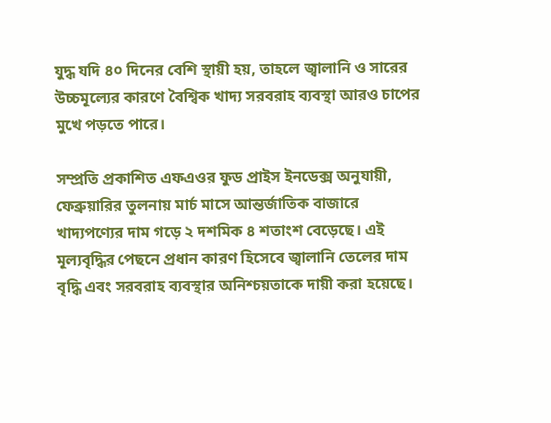যুদ্ধ যদি ৪০ দিনের বেশি স্থায়ী হয়, তাহলে জ্বালানি ও সারের উচ্চমূল্যের কারণে বৈশ্বিক খাদ্য সরবরাহ ব্যবস্থা আরও চাপের মুখে পড়তে পারে।

সম্প্রতি প্রকাশিত এফএওর ফুড প্রাইস ইনডেক্স অনুযায়ী, ফেব্রুয়ারির তুলনায় মার্চ মাসে আন্তর্জাতিক বাজারে খাদ্যপণ্যের দাম গড়ে ২ দশমিক ৪ শতাংশ বেড়েছে। এই মূল্যবৃদ্ধির পেছনে প্রধান কারণ হিসেবে জ্বালানি তেলের দাম বৃদ্ধি এবং সরবরাহ ব্যবস্থার অনিশ্চয়তাকে দায়ী করা হয়েছে।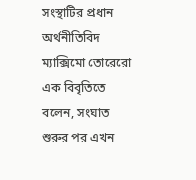সংস্থাটির প্রধান অর্থনীতিবিদ ম্যাক্সিমো তোরেরো এক বিবৃতিতে বলেন, সংঘাত শুরুর পর এখন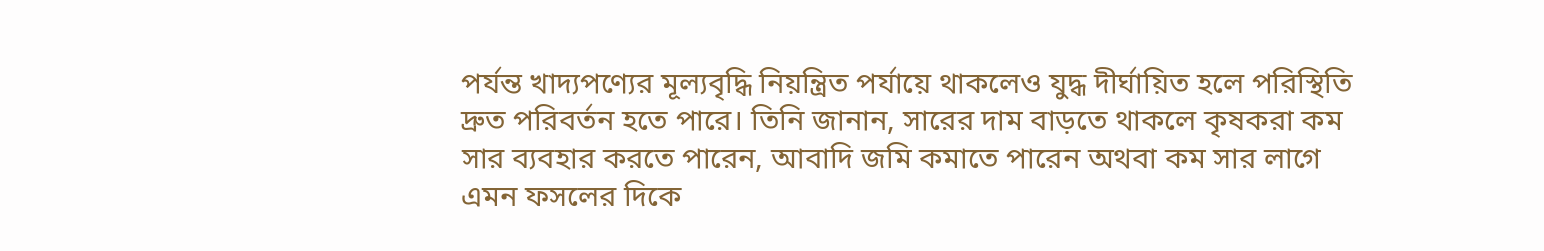পর্যন্ত খাদ্যপণ্যের মূল্যবৃদ্ধি নিয়ন্ত্রিত পর্যায়ে থাকলেও যুদ্ধ দীর্ঘায়িত হলে পরিস্থিতি দ্রুত পরিবর্তন হতে পারে। তিনি জানান, সারের দাম বাড়তে থাকলে কৃষকরা কম সার ব্যবহার করতে পারেন, আবাদি জমি কমাতে পারেন অথবা কম সার লাগে এমন ফসলের দিকে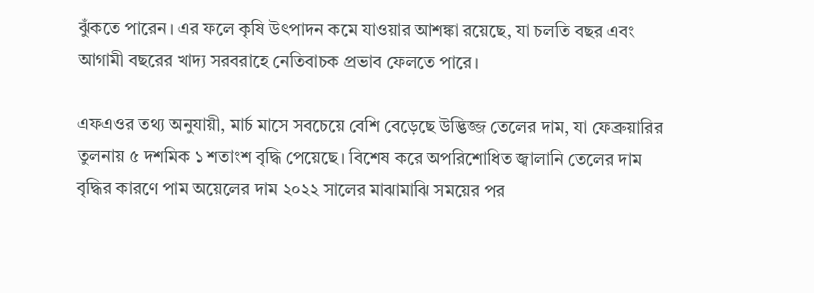ঝুঁকতে পারেন। এর ফলে কৃষি উৎপাদন কমে যাওয়ার আশঙ্কা রয়েছে, যা চলতি বছর এবং আগামী বছরের খাদ্য সরবরাহে নেতিবাচক প্রভাব ফেলতে পারে।

এফএওর তথ্য অনুযায়ী, মার্চ মাসে সবচেয়ে বেশি বেড়েছে উদ্ভিজ্জ তেলের দাম, যা ফেব্রুয়ারির তুলনায় ৫ দশমিক ১ শতাংশ বৃদ্ধি পেয়েছে। বিশেষ করে অপরিশোধিত জ্বালানি তেলের দাম বৃদ্ধির কারণে পাম অয়েলের দাম ২০২২ সালের মাঝামাঝি সময়ের পর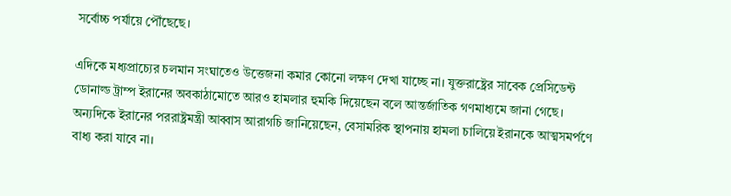সর্বোচ্চ পর্যায়ে পৌঁছেছে।

এদিকে মধ্যপ্রাচ্যের চলমান সংঘাতেও উত্তেজনা কমার কোনো লক্ষণ দেখা যাচ্ছে না। যুক্তরাষ্ট্রের সাবেক প্রেসিডেন্ট ডোনাল্ড ট্রাম্প ইরানের অবকাঠামোতে আরও হামলার হুমকি দিয়েছেন বলে আন্তর্জাতিক গণমাধ্যমে জানা গেছে। অন্যদিকে ইরানের পররাষ্ট্রমন্ত্রী আব্বাস আরাগচি জানিয়েছেন, বেসামরিক স্থাপনায় হামলা চালিয়ে ইরানকে আত্মসমর্পণে বাধ্য করা যাবে না।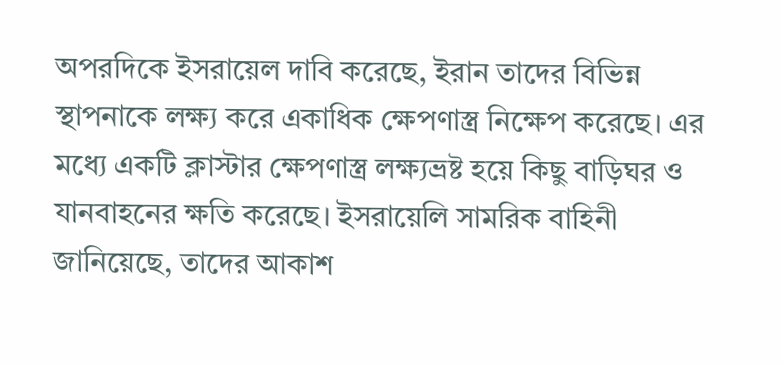অপরদিকে ইসরায়েল দাবি করেছে, ইরান তাদের বিভিন্ন স্থাপনাকে লক্ষ্য করে একাধিক ক্ষেপণাস্ত্র নিক্ষেপ করেছে। এর মধ্যে একটি ক্লাস্টার ক্ষেপণাস্ত্র লক্ষ্যভ্রষ্ট হয়ে কিছু বাড়িঘর ও যানবাহনের ক্ষতি করেছে। ইসরায়েলি সামরিক বাহিনী জানিয়েছে, তাদের আকাশ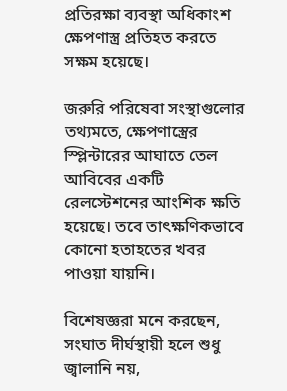প্রতিরক্ষা ব্যবস্থা অধিকাংশ ক্ষেপণাস্ত্র প্রতিহত করতে সক্ষম হয়েছে।

জরুরি পরিষেবা সংস্থাগুলোর তথ্যমতে, ক্ষেপণাস্ত্রের স্প্লিন্টারের আঘাতে তেল আবিবের একটি রেলস্টেশনের আংশিক ক্ষতি হয়েছে। তবে তাৎক্ষণিকভাবে কোনো হতাহতের খবর পাওয়া যায়নি।

বিশেষজ্ঞরা মনে করছেন, সংঘাত দীর্ঘস্থায়ী হলে শুধু জ্বালানি নয়,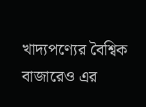খাদ্যপণ্যের বৈশ্বিক বাজারেও এর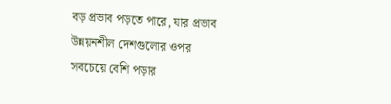বড় প্রভাব পড়তে পারে, যার প্রভাব উন্নয়নশীল দেশগুলোর ওপর সবচেয়ে বেশি পড়ার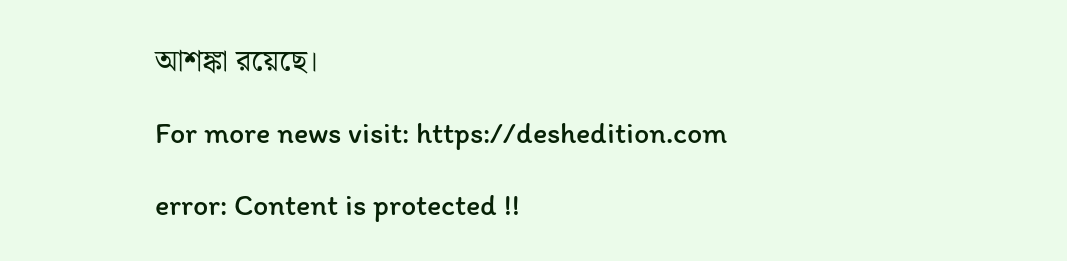আশঙ্কা রয়েছে।

For more news visit: https://deshedition.com

error: Content is protected !!